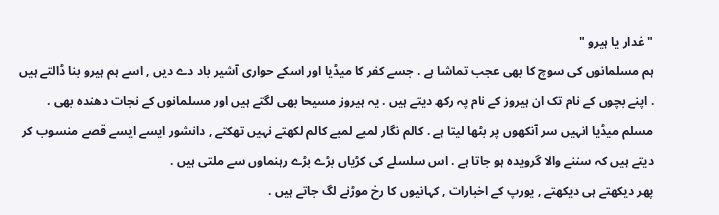" غدار یا ہیرو "
ہم مسلمانوں کی سوچ کا بھی عجب تماشا ہے . جسے کفر کا میڈیا اور اسکے حواری آشیر باد دے دیں , اسے ہم ہیرو بنا ڈالتے ہیں . اپنے بچوں کے نام تک ان ہیروز کے نام پہ رکھ دیتے ہیں . یہ ہیروز مسیحا بھی لگتے ہیں اور مسلمانوں کے نجات دھندہ بھی . مسلم میڈیا انہیں سر آنکھوں پر بٹھا لیتا ہے . کالم نگار لمبے لمبے کالم لکھتے نہیں تھکتے , دانشور ایسے ایسے قصے منسوب کر دیتے ہیں کہ سننے والا گرویدہ ہو جاتا ہے . اس سلسلے کی کڑیاں بڑے بڑے رہنماوں سے ملتی ہیں .
پھر دیکھتے ہی دیکھتے , یورپ کے اخبارات , کہانیوں کا رخ موڑنے لگ جاتے ہیں .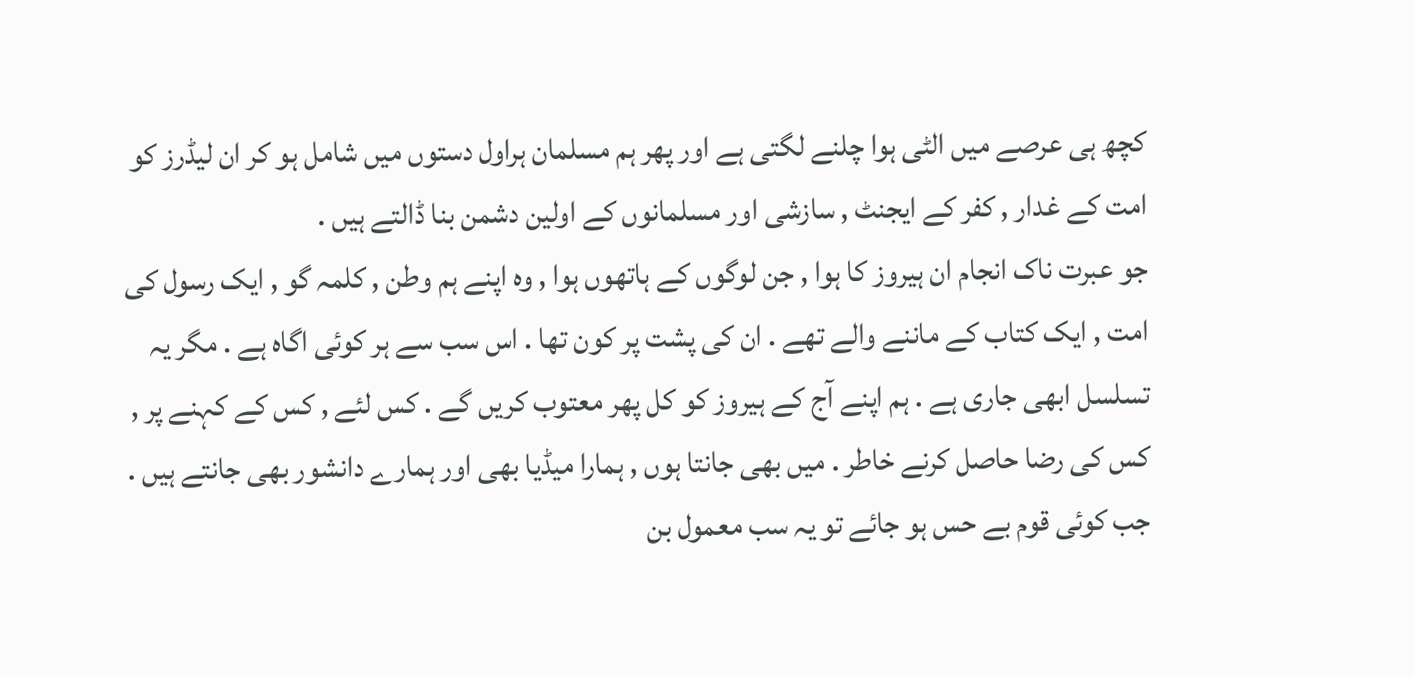کچھ ہی عرصے میں الٹی ہوا چلنے لگتی ہے اور پھر ہم مسلمان ہراول دستوں میں شامل ہو کر ان لیڈرز کو امت کے غدار , کفر کے ایجنٹ , سازشی اور مسلمانوں کے اولین دشمن بنا ڈالتے ہیں .
جو عبرت ناک انجام ان ہیروز کا ہوا , جن لوگوں کے ہاتھوں ہوا , وہ اپنے ہم وطن , کلمہ گو , ایک رسول کی امت , ایک کتاب کے ماننے والے تھے . ان کی پشت پر کون تھا . اس سب سے ہر کوئی اگاہ ہے . مگر یہ تسلسل ابھی جاری ہے . ہم اپنے آج کے ہیروز کو کل پھر معتوب کریں گے . کس لئے , کس کے کہنے پر , کس کی رضا حاصل کرنے خاطر . میں بھی جانتا ہوں , ہمارا میڈیا بھی اور ہمارے دانشور بھی جانتے ہیں .
جب کوئی قوم بے حس ہو جائے تو یہ سب معمول بن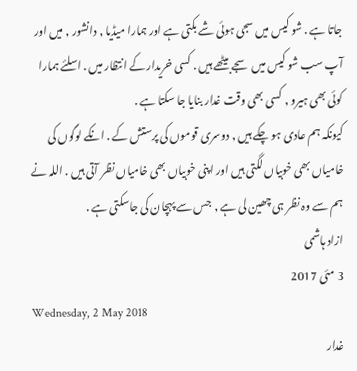جاتا ہے . شو کیس میں سجی ہوئی شے بکتی ہے اور ہمارا میڈیا , دانشور , میں اور آپ سب شو کیس میں سجے بیٹھے ہیں . کسی خریدار کے انتظار میں . اسلئے ہمارا کوئی بھی ہیرو , کسی بھی وقت غدار بنایا جا سکتا ہے .
کیونکہ ہم عادی ہو چکے ہیں , دوسری قوموں کی پرستش کے . انکے لوگوں کی خامیاں بھی خوبیاں لگتی ہیں اور اپنی خوبیاں بھی خامیاں نظر آتی ہیں . اللہ نے ہم سے وہ نظر ہی چھین لی ہے , جس سے پہچان کی جاسکتی ہے .
ازاد ہاشمی
3 مئی 2017
Wednesday, 2 May 2018
غدار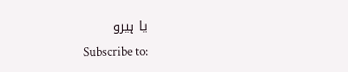یا ہیرو
Subscribe to: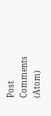Post Comments (Atom)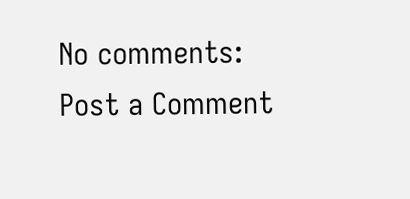No comments:
Post a Comment